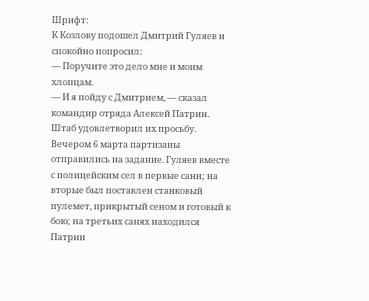Шрифт:
К Козлову подошел Дмитрий Гуляев и спокойно попросил:
— Поручите это дело мне и моим хлопцам.
— И я пойду с Дмитрием, — сказал командир отряда Алексей Патрин.
Штаб удовлетворил их просьбу. Вечером 6 марта партизаны отправились на задание. Гуляев вместе с полицейским сел в первые сани; на вторые был поставлен станковый пулемет, прикрытый сеном и готовый к бою; на третьих санях находился Патрин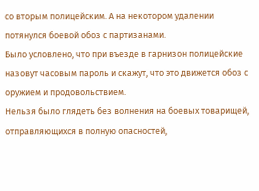со вторым полицейским. А на некотором удалении потянулся боевой обоз с партизанами.
Было условлено, что при въезде в гарнизон полицейские назовут часовым пароль и скажут, что это движется обоз с оружием и продовольствием.
Нельзя было глядеть без волнения на боевых товарищей, отправляющихся в полную опасностей,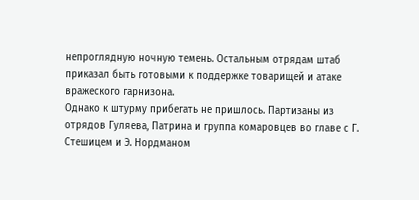непроглядную ночную темень. Остальным отрядам штаб приказал быть готовыми к поддержке товарищей и атаке вражеского гарнизона.
Однако к штурму прибегать не пришлось. Партизаны из отрядов Гуляева, Патрина и группа комаровцев во главе с Г. Стешицем и Э. Нордманом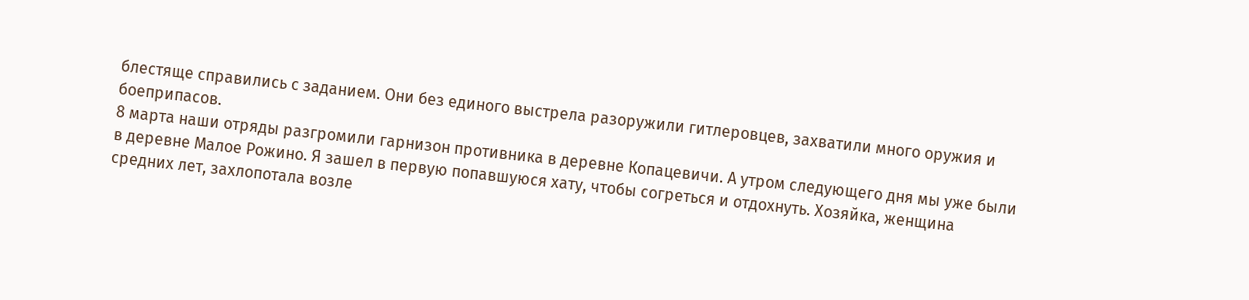блестяще справились с заданием. Они без единого выстрела разоружили гитлеровцев, захватили много оружия и боеприпасов.
8 марта наши отряды разгромили гарнизон противника в деревне Копацевичи. А утром следующего дня мы уже были в деревне Малое Рожино. Я зашел в первую попавшуюся хату, чтобы согреться и отдохнуть. Хозяйка, женщина средних лет, захлопотала возле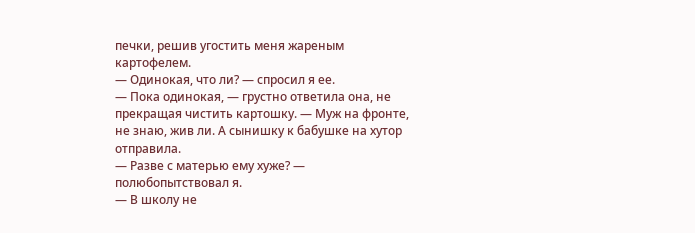печки, решив угостить меня жареным картофелем.
— Одинокая, что ли? — спросил я ее.
— Пока одинокая, — грустно ответила она, не прекращая чистить картошку. — Муж на фронте, не знаю, жив ли. А сынишку к бабушке на хутор отправила.
— Разве с матерью ему хуже? — полюбопытствовал я.
— В школу не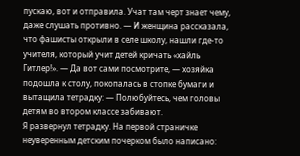пускаю, вот и отправила. Учат там черт знает чему, даже слушать противно. — И женщина рассказала, что фашисты открыли в селе школу, нашли где-то учителя, который учит детей кричать «хайль Гитлер!». — Да вот сами посмотрите, — хозяйка подошла к столу, покопалась в стопке бумаги и вытащила тетрадку: — Полюбуйтесь, чем головы детям во втором классе забивают.
Я развернул тетрадку. На первой страничке неуверенным детским почерком было написано: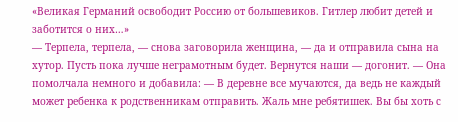«Великая Германий освободит Россию от большевиков. Гитлер любит детей и заботится о них…»
— Терпела, терпела, — снова заговорила женщина, — да и отправила сына на хутор. Пусть пока лучше неграмотным будет. Вернутся наши — догонит. — Она помолчала немного и добавила: — В деревне все мучаются, да ведь не каждый может ребенка к родственникам отправить. Жаль мне ребятишек. Вы бы хоть с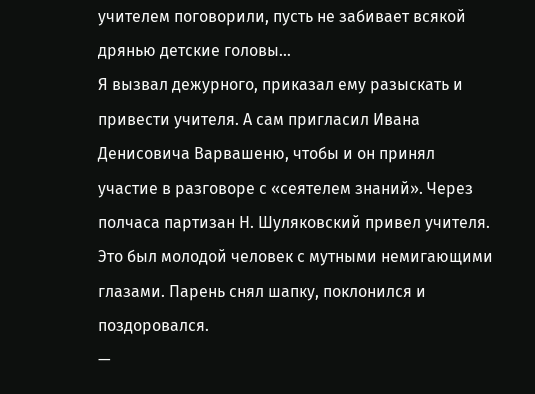учителем поговорили, пусть не забивает всякой дрянью детские головы…
Я вызвал дежурного, приказал ему разыскать и привести учителя. А сам пригласил Ивана Денисовича Варвашеню, чтобы и он принял участие в разговоре с «сеятелем знаний». Через полчаса партизан Н. Шуляковский привел учителя. Это был молодой человек с мутными немигающими глазами. Парень снял шапку, поклонился и поздоровался.
—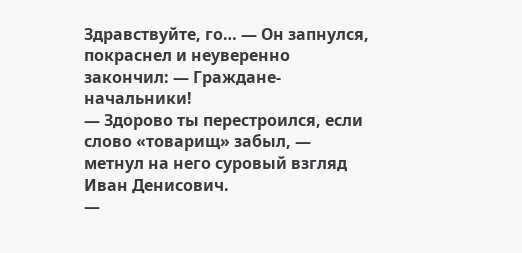Здравствуйте, го… — Он запнулся, покраснел и неуверенно закончил: — Граждане-начальники!
— Здорово ты перестроился, если слово «товарищ» забыл, — метнул на него суровый взгляд Иван Денисович.
—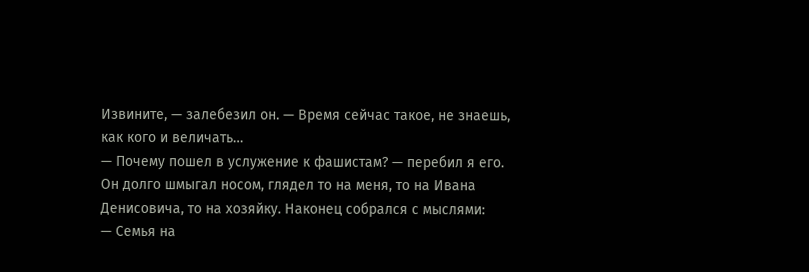Извините, — залебезил он. — Время сейчас такое, не знаешь, как кого и величать…
— Почему пошел в услужение к фашистам? — перебил я его.
Он долго шмыгал носом, глядел то на меня, то на Ивана Денисовича, то на хозяйку. Наконец собрался с мыслями:
— Семья на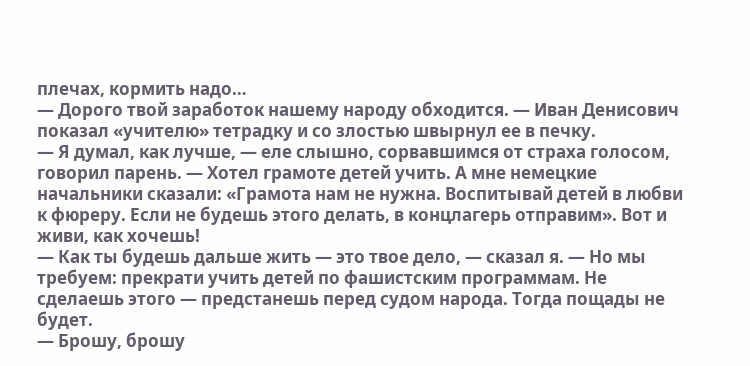плечах, кормить надо…
— Дорого твой заработок нашему народу обходится. — Иван Денисович показал «учителю» тетрадку и со злостью швырнул ее в печку.
— Я думал, как лучше, — еле слышно, сорвавшимся от страха голосом, говорил парень. — Хотел грамоте детей учить. А мне немецкие начальники сказали: «Грамота нам не нужна. Воспитывай детей в любви к фюреру. Если не будешь этого делать, в концлагерь отправим». Вот и живи, как хочешь!
— Как ты будешь дальше жить — это твое дело, — сказал я. — Но мы требуем: прекрати учить детей по фашистским программам. Не сделаешь этого — предстанешь перед судом народа. Тогда пощады не будет.
— Брошу, брошу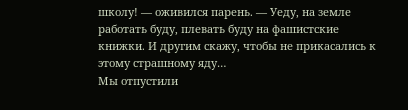школу! — оживился парень. — Уеду, на земле работать буду, плевать буду на фашистские книжки. И другим скажу, чтобы не прикасались к этому страшному яду…
Мы отпустили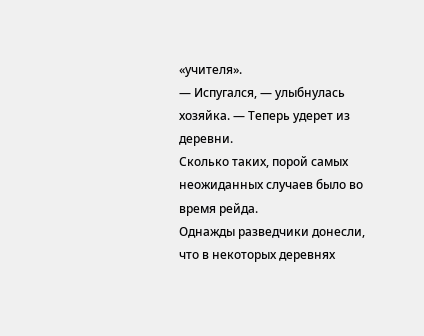«учителя».
— Испугался, — улыбнулась хозяйка. — Теперь удерет из деревни.
Сколько таких, порой самых неожиданных случаев было во время рейда.
Однажды разведчики донесли, что в некоторых деревнях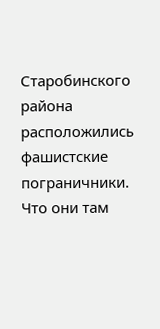Старобинского района расположились фашистские пограничники. Что они там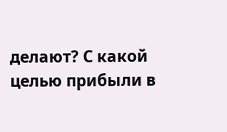делают? С какой целью прибыли в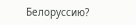Белоруссию?